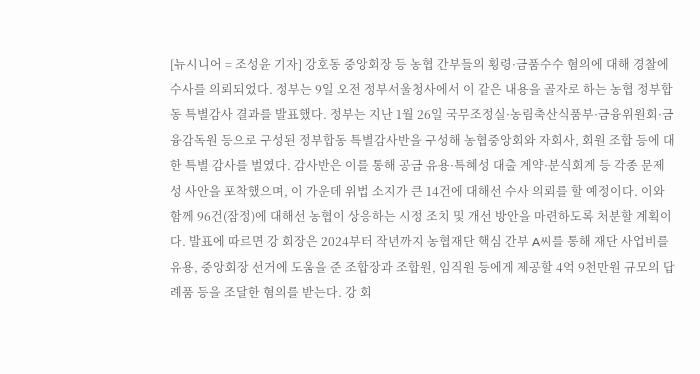[뉴시니어 = 조성윤 기자] 강호동 중앙회장 등 농협 간부들의 횡령·금품수수 혐의에 대해 경찰에 수사를 의뢰되었다. 정부는 9일 오전 정부서울청사에서 이 같은 내용을 골자로 하는 농협 정부합동 특별감사 결과를 발표했다. 정부는 지난 1월 26일 국무조정실·농림축산식품부·금융위원회·금융감독원 등으로 구성된 정부합동 특별감사반을 구성해 농협중앙회와 자회사, 회원 조합 등에 대한 특별 감사를 벌였다. 감사반은 이를 통해 공금 유용·특혜성 대출 계약·분식회계 등 각종 문제성 사안을 포착했으며, 이 가운데 위법 소지가 큰 14건에 대해선 수사 의뢰를 할 예정이다. 이와 함께 96건(잠정)에 대해선 농협이 상응하는 시정 조치 및 개선 방안을 마련하도록 처분할 계획이다. 발표에 따르면 강 회장은 2024부터 작년까지 농협재단 핵심 간부 A씨를 통해 재단 사업비를 유용, 중앙회장 선거에 도움을 준 조합장과 조합원, 임직원 등에게 제공할 4억 9천만원 규모의 답례품 등을 조달한 혐의를 받는다. 강 회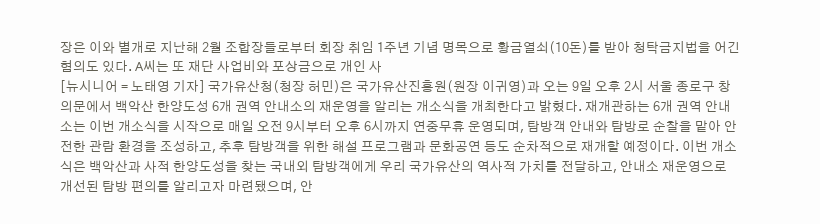장은 이와 별개로 지난해 2월 조합장들로부터 회장 취임 1주년 기념 명목으로 황금열쇠(10돈)를 받아 청탁금지법을 어긴 혐의도 있다. A씨는 또 재단 사업비와 포상금으로 개인 사
[뉴시니어 = 노태영 기자] 국가유산청(청장 허민)은 국가유산진흥원(원장 이귀영)과 오는 9일 오후 2시 서울 종로구 창의문에서 백악산 한양도성 6개 권역 안내소의 재운영을 알리는 개소식을 개최한다고 밝혔다. 재개관하는 6개 권역 안내소는 이번 개소식을 시작으로 매일 오전 9시부터 오후 6시까지 연중무휴 운영되며, 탐방객 안내와 탐방로 순찰을 맡아 안전한 관람 환경을 조성하고, 추후 탐방객을 위한 해설 프로그램과 문화공연 등도 순차적으로 재개할 예정이다. 이번 개소식은 백악산과 사적 한양도성을 찾는 국내외 탐방객에게 우리 국가유산의 역사적 가치를 전달하고, 안내소 재운영으로 개선된 탐방 편의를 알리고자 마련됐으며, 안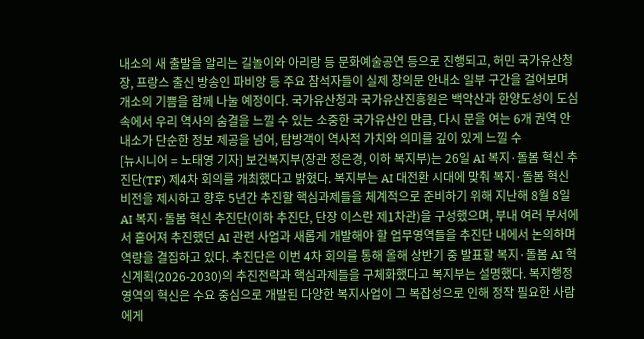내소의 새 출발을 알리는 길놀이와 아리랑 등 문화예술공연 등으로 진행되고, 허민 국가유산청장, 프랑스 출신 방송인 파비앙 등 주요 참석자들이 실제 창의문 안내소 일부 구간을 걸어보며 개소의 기쁨을 함께 나눌 예정이다. 국가유산청과 국가유산진흥원은 백악산과 한양도성이 도심 속에서 우리 역사의 숨결을 느낄 수 있는 소중한 국가유산인 만큼, 다시 문을 여는 6개 권역 안내소가 단순한 정보 제공을 넘어, 탐방객이 역사적 가치와 의미를 깊이 있게 느낄 수
[뉴시니어 = 노태영 기자] 보건복지부(장관 정은경, 이하 복지부)는 26일 AI 복지·돌봄 혁신 추진단(TF) 제4차 회의를 개최했다고 밝혔다. 복지부는 AI 대전환 시대에 맞춰 복지·돌봄 혁신 비전을 제시하고 향후 5년간 추진할 핵심과제들을 체계적으로 준비하기 위해 지난해 8월 8일 AI 복지·돌봄 혁신 추진단(이하 추진단, 단장 이스란 제1차관)을 구성했으며, 부내 여러 부서에서 흩어져 추진했던 AI 관련 사업과 새롭게 개발해야 할 업무영역들을 추진단 내에서 논의하며 역량을 결집하고 있다. 추진단은 이번 4차 회의를 통해 올해 상반기 중 발표할 복지·돌봄 AI 혁신계획(2026-2030)의 추진전략과 핵심과제들을 구체화했다고 복지부는 설명했다. 복지행정 영역의 혁신은 수요 중심으로 개발된 다양한 복지사업이 그 복잡성으로 인해 정작 필요한 사람에게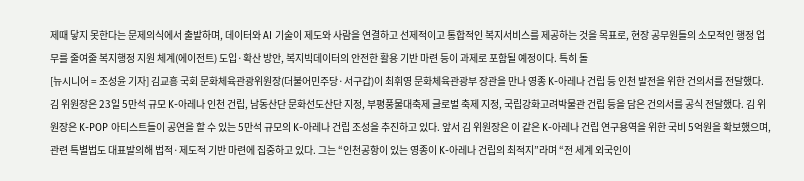제때 닿지 못한다는 문제의식에서 출발하며, 데이터와 AI 기술이 제도와 사람을 연결하고 선제적이고 통합적인 복지서비스를 제공하는 것을 목표로, 현장 공무원들의 소모적인 행정 업무를 줄여줄 복지행정 지원 체계(에이전트) 도입·확산 방안, 복지빅데이터의 안전한 활용 기반 마련 등이 과제로 포함될 예정이다. 특히 돌
[뉴시니어 = 조성윤 기자] 김교흥 국회 문화체육관광위원장(더불어민주당·서구갑)이 최휘영 문화체육관광부 장관을 만나 영종 K-아레나 건립 등 인천 발전을 위한 건의서를 전달했다. 김 위원장은 23일 5만석 규모 K-아레나 인천 건립, 남동산단 문화선도산단 지정, 부평풍물대축제 글로벌 축제 지정, 국립강화고려박물관 건립 등을 담은 건의서를 공식 전달했다. 김 위원장은 K-POP 아티스트들이 공연을 할 수 있는 5만석 규모의 K-아레나 건립 조성을 추진하고 있다. 앞서 김 위원장은 이 같은 K-아레나 건립 연구용역을 위한 국비 5억원을 확보했으며, 관련 특별법도 대표발의해 법적·제도적 기반 마련에 집중하고 있다. 그는 “인천공항이 있는 영종이 K-아레나 건립의 최적지”라며 “전 세계 외국인이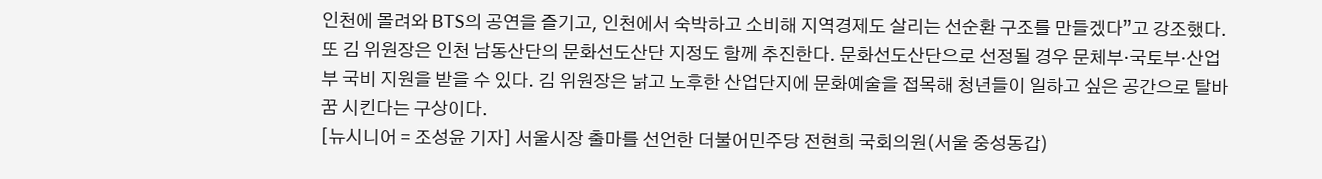인천에 몰려와 BTS의 공연을 즐기고, 인천에서 숙박하고 소비해 지역경제도 살리는 선순환 구조를 만들겠다”고 강조했다. 또 김 위원장은 인천 남동산단의 문화선도산단 지정도 함께 추진한다. 문화선도산단으로 선정될 경우 문체부·국토부·산업부 국비 지원을 받을 수 있다. 김 위원장은 낡고 노후한 산업단지에 문화예술을 접목해 청년들이 일하고 싶은 공간으로 탈바꿈 시킨다는 구상이다.
[뉴시니어 = 조성윤 기자] 서울시장 출마를 선언한 더불어민주당 전현희 국회의원(서울 중성동갑)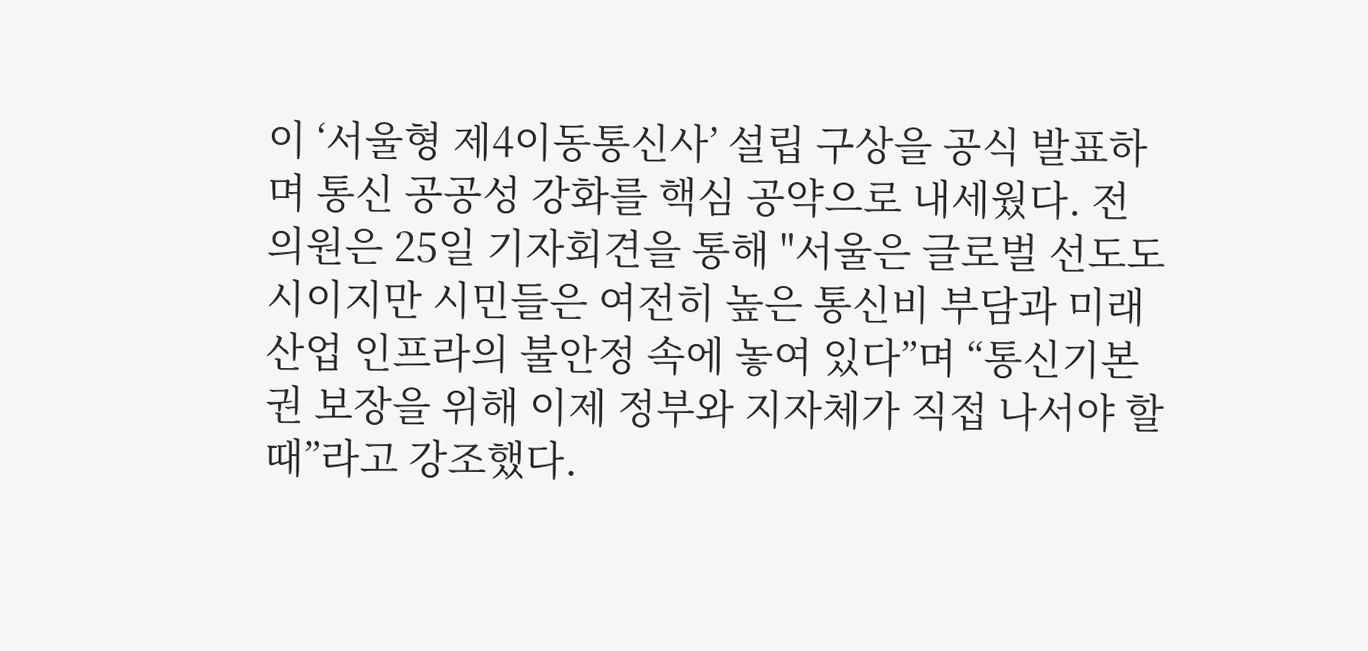이 ‘서울형 제4이동통신사’ 설립 구상을 공식 발표하며 통신 공공성 강화를 핵심 공약으로 내세웠다. 전 의원은 25일 기자회견을 통해 "서울은 글로벌 선도도시이지만 시민들은 여전히 높은 통신비 부담과 미래 산업 인프라의 불안정 속에 놓여 있다”며 “통신기본권 보장을 위해 이제 정부와 지자체가 직접 나서야 할 때”라고 강조했다.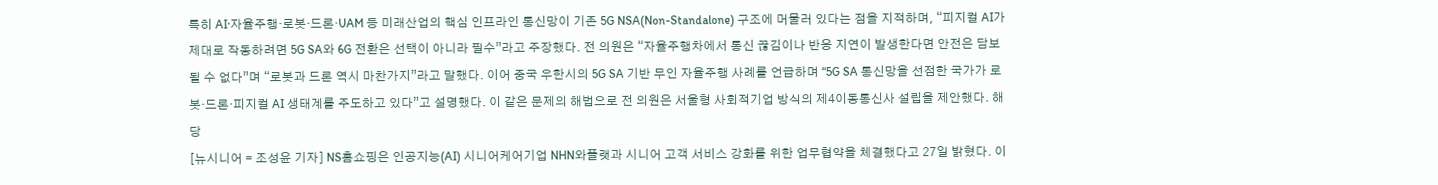특히 AI·자율주행·로봇·드론·UAM 등 미래산업의 핵심 인프라인 통신망이 기존 5G NSA(Non-Standalone) 구조에 머물러 있다는 점을 지적하며, “피지컬 AI가 제대로 작동하려면 5G SA와 6G 전환은 선택이 아니라 필수”라고 주장했다. 전 의원은 “자율주행차에서 통신 끊김이나 반응 지연이 발생한다면 안전은 담보될 수 없다”며 “로봇과 드론 역시 마찬가지”라고 말했다. 이어 중국 우한시의 5G SA 기반 무인 자율주행 사례를 언급하며 “5G SA 통신망을 선점한 국가가 로봇·드론·피지컬 AI 생태계를 주도하고 있다”고 설명했다. 이 같은 문제의 해법으로 전 의원은 서울형 사회적기업 방식의 제4이동통신사 설립을 제안했다. 해당
[뉴시니어 = 조성윤 기자] NS홈쇼핑은 인공지능(AI) 시니어케어기업 NHN와플랫과 시니어 고객 서비스 강화를 위한 업무협약을 체결했다고 27일 밝혔다. 이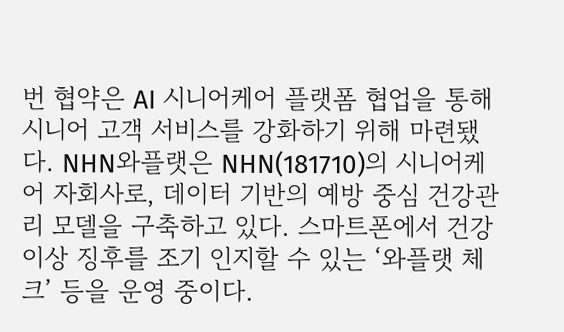번 협약은 AI 시니어케어 플랫폼 협업을 통해 시니어 고객 서비스를 강화하기 위해 마련됐다. NHN와플랫은 NHN(181710)의 시니어케어 자회사로, 데이터 기반의 예방 중심 건강관리 모델을 구축하고 있다. 스마트폰에서 건강 이상 징후를 조기 인지할 수 있는 ‘와플랫 체크’ 등을 운영 중이다.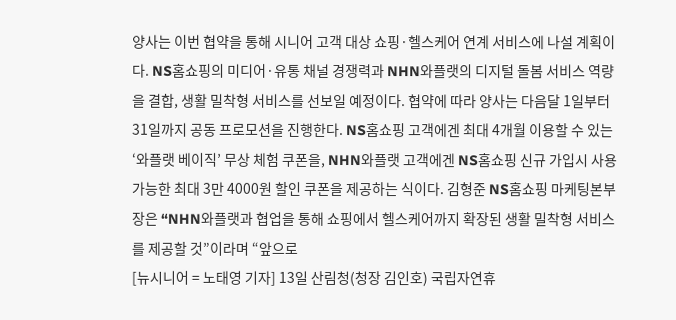양사는 이번 협약을 통해 시니어 고객 대상 쇼핑·헬스케어 연계 서비스에 나설 계획이다. NS홈쇼핑의 미디어·유통 채널 경쟁력과 NHN와플랫의 디지털 돌봄 서비스 역량을 결합, 생활 밀착형 서비스를 선보일 예정이다. 협약에 따라 양사는 다음달 1일부터 31일까지 공동 프로모션을 진행한다. NS홈쇼핑 고객에겐 최대 4개월 이용할 수 있는 ‘와플랫 베이직’ 무상 체험 쿠폰을, NHN와플랫 고객에겐 NS홈쇼핑 신규 가입시 사용 가능한 최대 3만 4000원 할인 쿠폰을 제공하는 식이다. 김형준 NS홈쇼핑 마케팅본부장은 “NHN와플랫과 협업을 통해 쇼핑에서 헬스케어까지 확장된 생활 밀착형 서비스를 제공할 것”이라며 “앞으로
[뉴시니어 = 노태영 기자] 13일 산림청(청장 김인호) 국립자연휴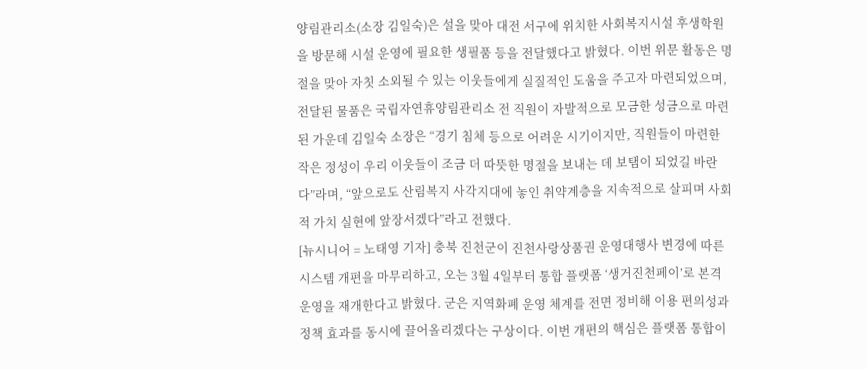양림관리소(소장 김일숙)은 설을 맞아 대전 서구에 위치한 사회복지시설 후생학원을 방문해 시설 운영에 필요한 생필품 등을 전달했다고 밝혔다. 이번 위문 활동은 명절을 맞아 자칫 소외될 수 있는 이웃들에게 실질적인 도움을 주고자 마련되었으며, 전달된 물품은 국립자연휴양림관리소 전 직원이 자발적으로 모금한 성금으로 마련된 가운데 김일숙 소장은 “경기 침체 등으로 어려운 시기이지만, 직원들이 마련한 작은 정성이 우리 이웃들이 조금 더 따뜻한 명절을 보내는 데 보탬이 되었길 바란다”라며, “앞으로도 산림복지 사각지대에 놓인 취약계층을 지속적으로 살피며 사회적 가치 실현에 앞장서겠다”라고 전했다.
[뉴시니어 = 노태영 기자] 충북 진천군이 진천사랑상품권 운영대행사 변경에 따른 시스템 개편을 마무리하고, 오는 3월 4일부터 통합 플랫폼 ‘생거진천페이’로 본격 운영을 재개한다고 밝혔다. 군은 지역화폐 운영 체계를 전면 정비해 이용 편의성과 정책 효과를 동시에 끌어올리겠다는 구상이다. 이번 개편의 핵심은 플랫폼 통합이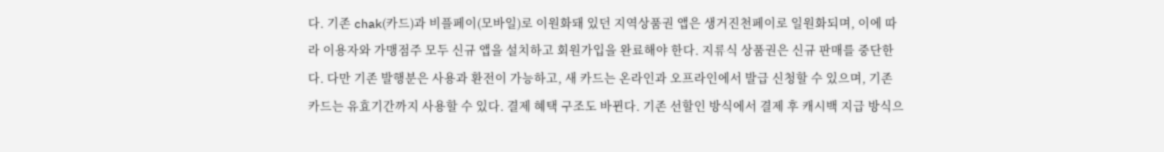다. 기존 chak(카드)과 비플페이(모바일)로 이원화돼 있던 지역상품권 앱은 생거진천페이로 일원화되며, 이에 따라 이용자와 가맹점주 모두 신규 앱을 설치하고 회원가입을 완료해야 한다. 지류식 상품권은 신규 판매를 중단한다. 다만 기존 발행분은 사용과 환전이 가능하고, 새 카드는 온라인과 오프라인에서 발급 신청할 수 있으며, 기존 카드는 유효기간까지 사용할 수 있다. 결제 혜택 구조도 바뀐다. 기존 선할인 방식에서 결제 후 캐시백 지급 방식으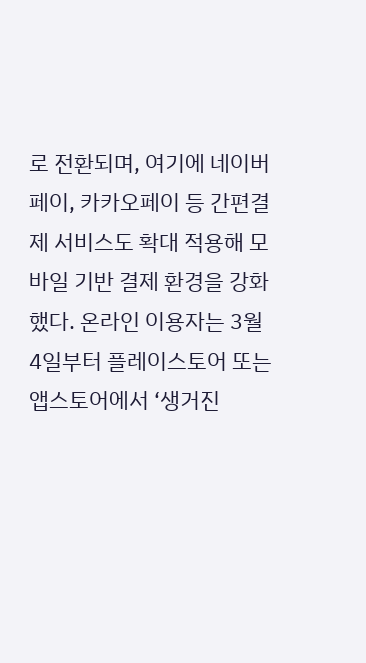로 전환되며, 여기에 네이버페이, 카카오페이 등 간편결제 서비스도 확대 적용해 모바일 기반 결제 환경을 강화했다. 온라인 이용자는 3월 4일부터 플레이스토어 또는 앱스토어에서 ‘생거진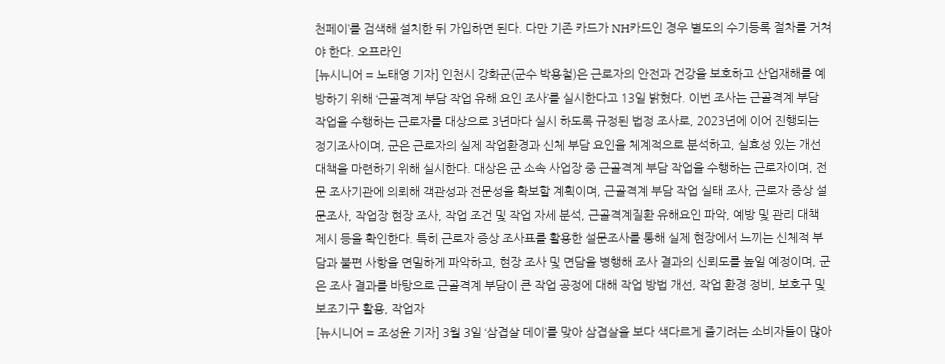천페이’를 검색해 설치한 뒤 가입하면 된다. 다만 기존 카드가 NH카드인 경우 별도의 수기등록 절차를 거쳐야 한다. 오프라인
[뉴시니어 = 노태영 기자] 인천시 강화군(군수 박용철)은 근로자의 안전과 건강을 보호하고 산업재해를 예방하기 위해 ‘근골격계 부담 작업 유해 요인 조사’를 실시한다고 13일 밝혔다. 이번 조사는 근골격계 부담 작업을 수행하는 근로자를 대상으로 3년마다 실시 하도록 규정된 법정 조사로, 2023년에 이어 진행되는 정기조사이며, 군은 근로자의 실제 작업환경과 신체 부담 요인을 체계적으로 분석하고, 실효성 있는 개선 대책을 마련하기 위해 실시한다. 대상은 군 소속 사업장 중 근골격계 부담 작업을 수행하는 근로자이며, 전문 조사기관에 의뢰해 객관성과 전문성을 확보할 계획이며, 근골격계 부담 작업 실태 조사, 근로자 증상 설문조사, 작업장 현장 조사, 작업 조건 및 작업 자세 분석, 근골격계질환 유해요인 파악, 예방 및 관리 대책 제시 등을 확인한다. 특히 근로자 증상 조사표를 활용한 설문조사를 통해 실제 현장에서 느끼는 신체적 부담과 불편 사항을 면밀하게 파악하고, 현장 조사 및 면담을 병행해 조사 결과의 신뢰도를 높일 예정이며, 군은 조사 결과를 바탕으로 근골격계 부담이 큰 작업 공정에 대해 작업 방법 개선, 작업 환경 정비, 보호구 및 보조기구 활용, 작업자
[뉴시니어 = 조성윤 기자] 3월 3일 ‘삼겹살 데이’를 맞아 삼겹살을 보다 색다르게 즐기려는 소비자들이 많아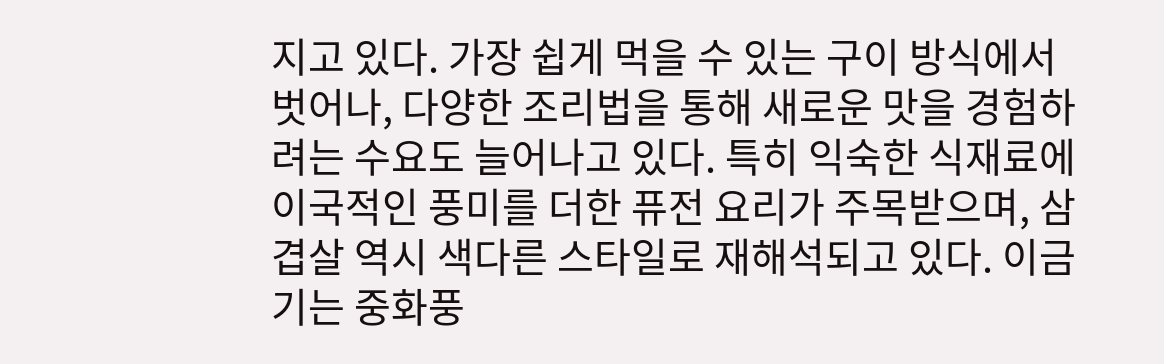지고 있다. 가장 쉽게 먹을 수 있는 구이 방식에서 벗어나, 다양한 조리법을 통해 새로운 맛을 경험하려는 수요도 늘어나고 있다. 특히 익숙한 식재료에 이국적인 풍미를 더한 퓨전 요리가 주목받으며, 삼겹살 역시 색다른 스타일로 재해석되고 있다. 이금기는 중화풍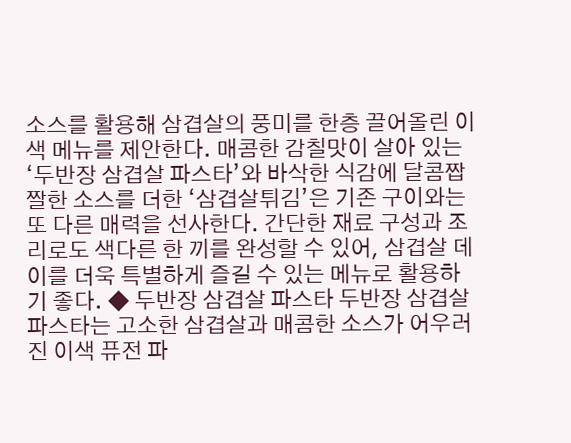소스를 활용해 삼겹살의 풍미를 한층 끌어올린 이색 메뉴를 제안한다. 매콤한 감칠맛이 살아 있는 ‘두반장 삼겹살 파스타’와 바삭한 식감에 달콤짭짤한 소스를 더한 ‘삼겹살튀김’은 기존 구이와는 또 다른 매력을 선사한다. 간단한 재료 구성과 조리로도 색다른 한 끼를 완성할 수 있어, 삼겹살 데이를 더욱 특별하게 즐길 수 있는 메뉴로 활용하기 좋다. ◆ 두반장 삼겹살 파스타 두반장 삼겹살 파스타는 고소한 삼겹살과 매콤한 소스가 어우러진 이색 퓨전 파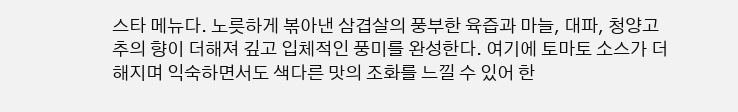스타 메뉴다. 노릇하게 볶아낸 삼겹살의 풍부한 육즙과 마늘, 대파, 청양고추의 향이 더해져 깊고 입체적인 풍미를 완성한다. 여기에 토마토 소스가 더해지며 익숙하면서도 색다른 맛의 조화를 느낄 수 있어 한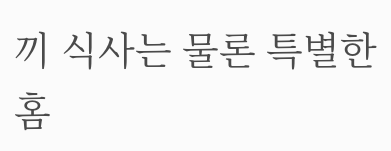끼 식사는 물론 특별한 홈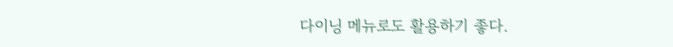다이닝 메뉴로도 활용하기 좋다.